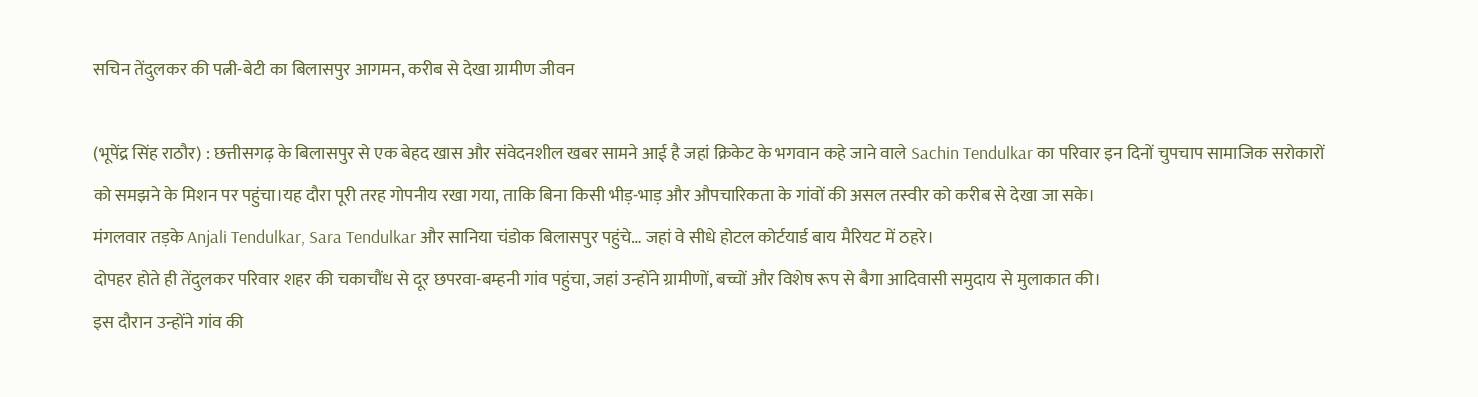सचिन तेंदुलकर की पत्नी-बेटी का बिलासपुर आगमन, करीब से देखा ग्रामीण जीवन

(भूपेंद्र सिंह राठौर) : छत्तीसगढ़ के बिलासपुर से एक बेहद खास और संवेदनशील खबर सामने आई है जहां क्रिकेट के भगवान कहे जाने वाले Sachin Tendulkar का परिवार इन दिनों चुपचाप सामाजिक सरोकारों को समझने के मिशन पर पहुंचा।यह दौरा पूरी तरह गोपनीय रखा गया, ताकि बिना किसी भीड़-भाड़ और औपचारिकता के गांवों की असल तस्वीर को करीब से देखा जा सके।
मंगलवार तड़के Anjali Tendulkar, Sara Tendulkar और सानिया चंडोक बिलासपुर पहुंचे… जहां वे सीधे होटल कोर्टयार्ड बाय मैरियट में ठहरे।
दोपहर होते ही तेंदुलकर परिवार शहर की चकाचौंध से दूर छपरवा-बम्हनी गांव पहुंचा, जहां उन्होंने ग्रामीणों, बच्चों और विशेष रूप से बैगा आदिवासी समुदाय से मुलाकात की।
इस दौरान उन्होंने गांव की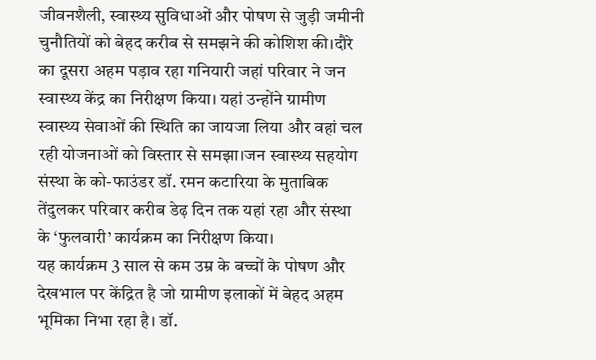जीवनशैली, स्वास्थ्य सुविधाओं और पोषण से जुड़ी जमीनी चुनौतियों को बेहद करीब से समझने की कोशिश की।दौरे का दूसरा अहम पड़ाव रहा गनियारी जहां परिवार ने जन स्वास्थ्य केंद्र का निरीक्षण किया। यहां उन्होंने ग्रामीण स्वास्थ्य सेवाओं की स्थिति का जायजा लिया और वहां चल रही योजनाओं को विस्तार से समझा।जन स्वास्थ्य सहयोग संस्था के को-फाउंडर डॉ. रमन कटारिया के मुताबिक तेंदुलकर परिवार करीब डेढ़ दिन तक यहां रहा और संस्था के ‘फुलवारी’ कार्यक्रम का निरीक्षण किया।
यह कार्यक्रम 3 साल से कम उम्र के बच्चों के पोषण और देखभाल पर केंद्रित है जो ग्रामीण इलाकों में बेहद अहम भूमिका निभा रहा है। डॉ.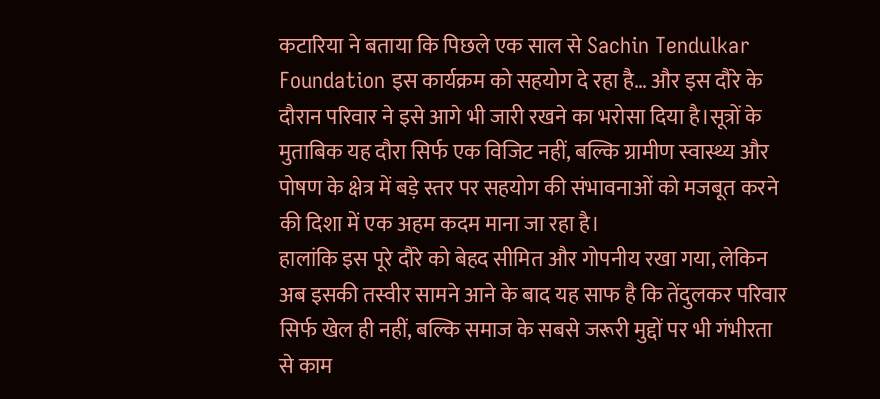कटारिया ने बताया कि पिछले एक साल से Sachin Tendulkar Foundation इस कार्यक्रम को सहयोग दे रहा है… और इस दौरे के दौरान परिवार ने इसे आगे भी जारी रखने का भरोसा दिया है।सूत्रों के मुताबिक यह दौरा सिर्फ एक विजिट नहीं, बल्कि ग्रामीण स्वास्थ्य और पोषण के क्षेत्र में बड़े स्तर पर सहयोग की संभावनाओं को मजबूत करने की दिशा में एक अहम कदम माना जा रहा है।
हालांकि इस पूरे दौरे को बेहद सीमित और गोपनीय रखा गया, लेकिन अब इसकी तस्वीर सामने आने के बाद यह साफ है कि तेंदुलकर परिवार सिर्फ खेल ही नहीं, बल्कि समाज के सबसे जरूरी मुद्दों पर भी गंभीरता से काम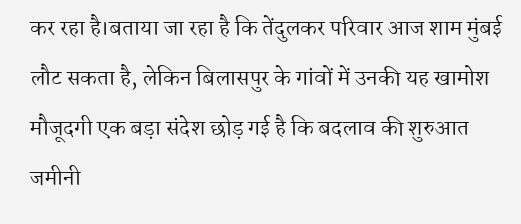कर रहा है।बताया जा रहा है कि तेंदुलकर परिवार आज शाम मुंबई लौट सकता है, लेकिन बिलासपुर के गांवों में उनकी यह खामोश मौजूदगी एक बड़ा संदेश छोड़ गई है कि बदलाव की शुरुआत जमीनी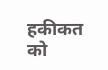हकीकत को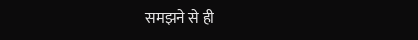समझने से ही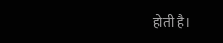होती है।